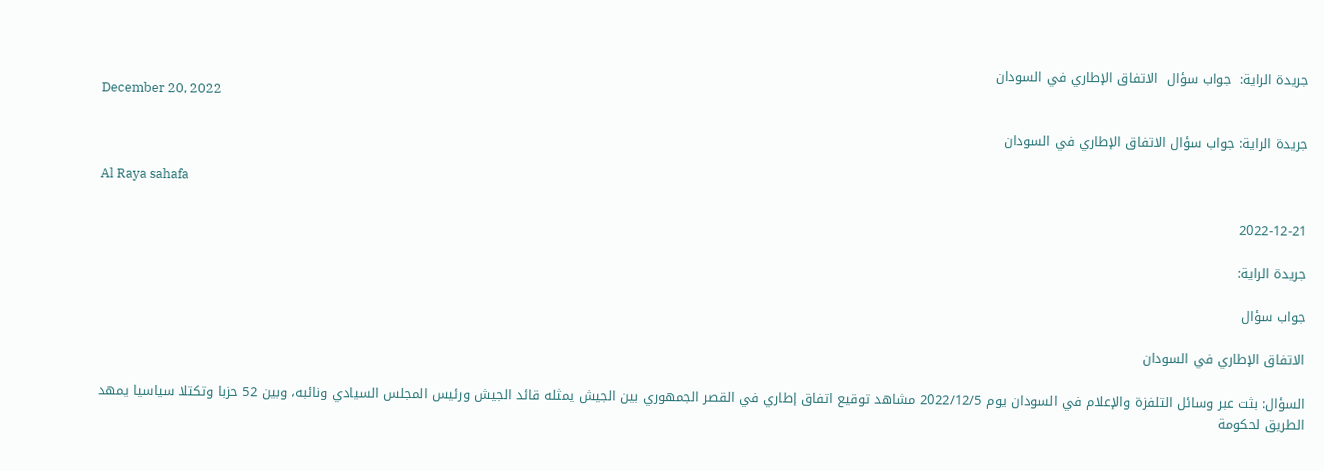جريدة الراية:  جواب سؤال  الاتفاق الإطاري في السودان
December 20, 2022

جريدة الراية: جواب سؤال الاتفاق الإطاري في السودان

Al Raya sahafa

2022-12-21

جريدة الراية:

جواب سؤال

الاتفاق الإطاري في السودان

السؤال: بثت عبر وسائل التلفزة والإعلام في السودان يوم 2022/12/5 مشاهد توقيع اتفاق إطاري في القصر الجمهوري بين الجيش يمثله قائد الجيش ورئيس المجلس السيادي ونائبه، وبين 52 حزبا وتكتلا سياسيا يمهد الطريق لحكومة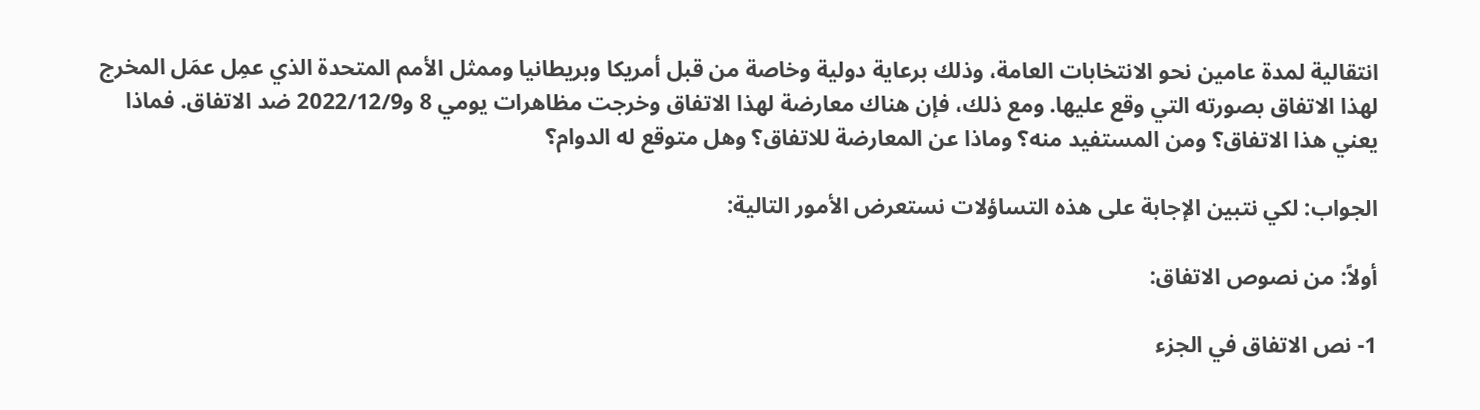انتقالية لمدة عامين نحو الانتخابات العامة، وذلك برعاية دولية وخاصة من قبل أمريكا وبريطانيا وممثل الأمم المتحدة الذي عمِل عمَل المخرج لهذا الاتفاق بصورته التي وقع عليها. ومع ذلك، فإن هناك معارضة لهذا الاتفاق وخرجت مظاهرات يومي 8 و2022/12/9 ضد الاتفاق. فماذا يعني هذا الاتفاق؟ ومن المستفيد منه؟ وماذا عن المعارضة للاتفاق؟ وهل متوقع له الدوام؟

الجواب: لكي نتبين الإجابة على هذه التساؤلات نستعرض الأمور التالية:

أولاً: من نصوص الاتفاق:

1- نص الاتفاق في الجزء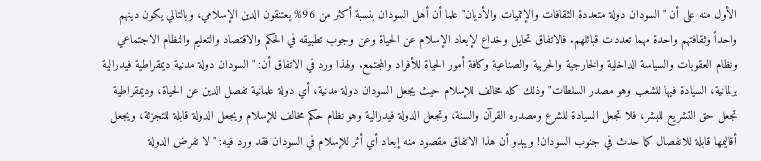الأول منه على أن "السودان دولة متعددة الثقافات والإثنيات والأديان" علما أن أهل السودان بنسبة أكثر من 96% يعتنقون الدين الإسلامي، وبالتالي يكون دينهم واحداً وثقافتهم واحدة مهما تعددت قبائلهم. فالاتفاق تحايل وخداع لإبعاد الإسلام عن الحياة وعن وجوب تطبيقه في الحكم والاقتصاد والتعليم والنظام الاجتماعي ونظام العقوبات والسياسة الداخلية والخارجية والحربية والصناعية وكافة أمور الحياة للأفراد والمجتمع. ولهذا ورد في الاتفاق أن: "السودان دولة مدنية ديمقراطية فيدرالية برلمانية، السيادة فيها للشعب وهو مصدر السلطات" وذلك كله مخالف للإسلام حيث يجعل السودان دولة مدنية، أي دولة علمانية تفصل الدين عن الحياة، وديمقراطية تجعل حق التشريع للبشر، فلا تجعل السيادة للشرع ومصدره القرآن والسنة، وتجعل الدولة فيدرالية وهو نظام حكم مخالف للإسلام ويجعل الدولة قابلة للتجزئة، ويجعل أقاليمها قابلة للانفصال كما حدث في جنوب السودان! ويبدو أن هذا الاتفاق مقصود منه إبعاد أي أثر للإسلام في السودان فقد ورد فيه: "لا تفرض الدولة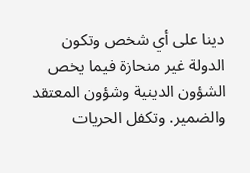دينا على أي شخص وتكون الدولة غير منحازة فيما يخص الشؤون الدينية وشؤون المعتقد والضمير. وتكفل الحريات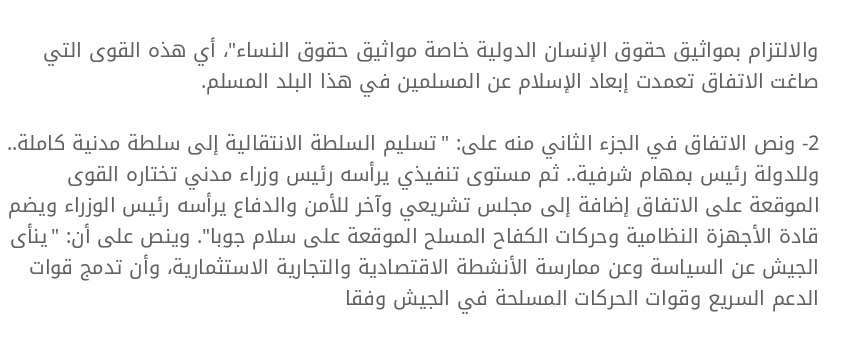والالتزام بمواثيق حقوق الإنسان الدولية خاصة مواثيق حقوق النساء"، أي هذه القوى التي صاغت الاتفاق تعمدت إبعاد الإسلام عن المسلمين في هذا البلد المسلم.

2- ونص الاتفاق في الجزء الثاني منه على: "تسليم السلطة الانتقالية إلى سلطة مدنية كاملة.. وللدولة رئيس بمهام شرفية.. ثم مستوى تنفيذي يرأسه رئيس وزراء مدني تختاره القوى الموقعة على الاتفاق إضافة إلى مجلس تشريعي وآخر للأمن والدفاع يرأسه رئيس الوزراء ويضم قادة الأجهزة النظامية وحركات الكفاح المسلح الموقعة على سلام جوبا". وينص على أن: "ينأى الجيش عن السياسة وعن ممارسة الأنشطة الاقتصادية والتجارية الاستثمارية، وأن تدمج قوات الدعم السريع وقوات الحركات المسلحة في الجيش وفقا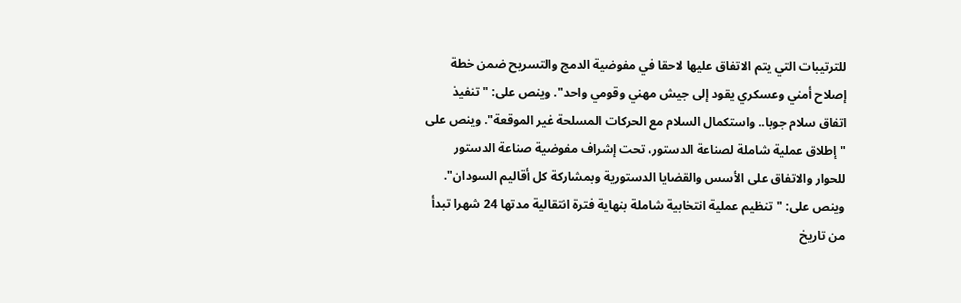للترتيبات التي يتم الاتفاق عليها لاحقا في مفوضية الدمج والتسريح ضمن خطة إصلاح أمني وعسكري يقود إلى جيش مهني وقومي واحد". وينص على: "تنفيذ اتفاق سلام جوبا.. واستكمال السلام مع الحركات المسلحة غير الموقعة". وينص على "إطلاق عملية شاملة لصناعة الدستور، تحت إشراف مفوضية صناعة الدستور للحوار والاتفاق على الأسس والقضايا الدستورية وبمشاركة كل أقاليم السودان". وينص على: "تنظيم عملية انتخابية شاملة بنهاية فترة انتقالية مدتها 24 شهرا تبدأ من تاريخ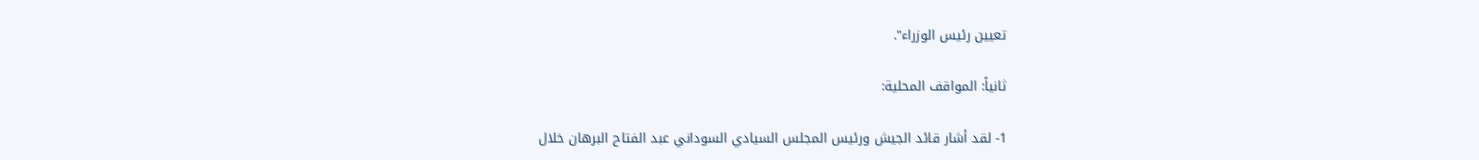تعيين رئيس الوزراء".

ثانياً: المواقف المحلية:

1- لقد أشار قائد الجيش ورئيس المجلس السيادي السوداني عبد الفتاح البرهان خلال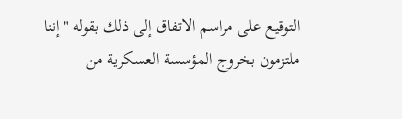التوقيع على مراسم الاتفاق إلى ذلك بقوله "إننا ملتزمون بخروج المؤسسة العسكرية من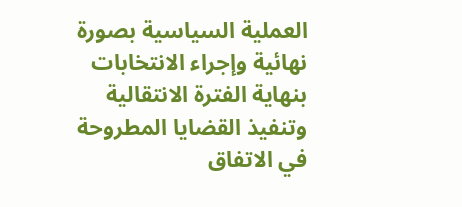العملية السياسية بصورة نهائية وإجراء الانتخابات بنهاية الفترة الانتقالية وتنفيذ القضايا المطروحة في الاتفاق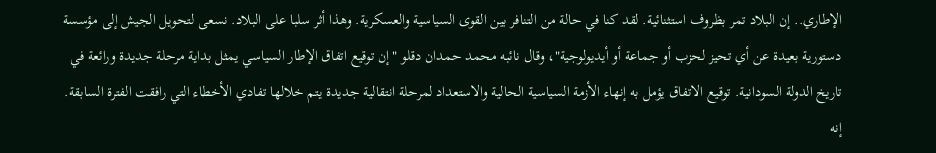الإطاري.. إن البلاد تمر بظروف استثنائية. لقد كنا في حالة من التنافر بين القوى السياسية والعسكرية. وهذا أثر سلبا على البلاد. نسعى لتحويل الجيش إلى مؤسسة دستورية بعيدة عن أي تحيز لحزب أو جماعة أو أيديولوجية"، وقال نائبه محمد حمدان دقلو "إن توقيع اتفاق الإطار السياسي يمثل بداية مرحلة جديدة ورائعة في تاريخ الدولة السودانية. توقيع الاتفاق يؤمل به إنهاء الأزمة السياسية الحالية والاستعداد لمرحلة انتقالية جديدة يتم خلالها تفادي الأخطاء التي رافقت الفترة السابقة. إنه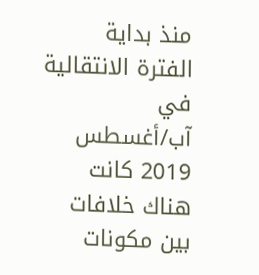منذ بداية الفترة الانتقالية في آب/أغسطس 2019 كانت هناك خلافات بين مكونات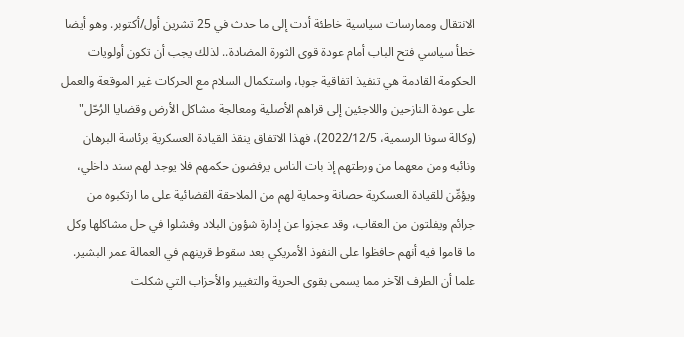الانتقال وممارسات سياسية خاطئة أدت إلى ما حدث في 25 تشرين أول/أكتوبر. وهو أيضا خطأ سياسي فتح الباب أمام عودة قوى الثورة المضادة.. لذلك يجب أن تكون أولويات الحكومة القادمة هي تنفيذ اتفاقية جوبا، واستكمال السلام مع الحركات غير الموقعة والعمل على عودة النازحين واللاجئين إلى قراهم الأصلية ومعالجة مشاكل الأرض وقضايا الرُحّل" (وكالة سونا الرسمية، 2022/12/5)، فهذا الاتفاق ينقذ القيادة العسكرية برئاسة البرهان ونائبه ومن معهما من ورطتهم إذ بات الناس يرفضون حكمهم فلا يوجد لهم سند داخلي، ويؤمِّن للقيادة العسكرية حصانة وحماية لهم من الملاحقة القضائية على ما ارتكبوه من جرائم ويفلتون من العقاب، وقد عجزوا عن إدارة شؤون البلاد وفشلوا في حل مشاكلها وكل ما قاموا فيه أنهم حافظوا على النفوذ الأمريكي بعد سقوط قرينهم في العمالة عمر البشير. علما أن الطرف الآخر مما يسمى بقوى الحرية والتغيير والأحزاب التي شكلت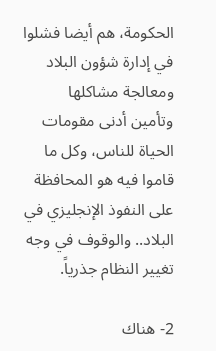الحكومة، هم أيضا فشلوا في إدارة شؤون البلاد ومعالجة مشاكلها وتأمين أدنى مقومات الحياة للناس، وكل ما قاموا فيه هو المحافظة على النفوذ الإنجليزي في البلاد.. والوقوف في وجه تغيير النظام جذرياً.

2- هناك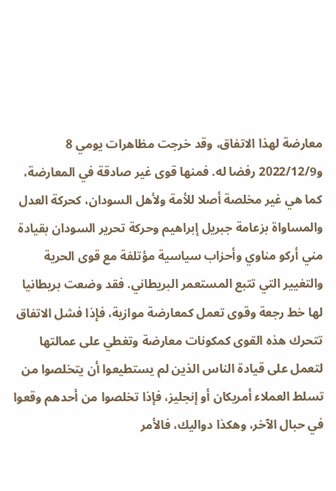معارضة لهذا الاتفاق، وقد خرجت مظاهرات يومي 8 و2022/12/9 رفضا له. فمنها قوى غير صادقة في المعارضة، كما هي غير مخلصة أصلا للأمة ولأهل السودان، كحركة العدل والمساواة بزعامة جبريل إبراهيم وحركة تحرير السودان بقيادة مني أركو مناوي وأحزاب سياسية مؤتلفة مع قوى الحرية والتغيير التي تتبع المستعمر البريطاني. فقد وضعت بريطانيا لها خط رجعة وقوى تعمل كمعارضة موازية، فإذا فشل الاتفاق تتحرك هذه القوى كمكونات معارضة وتغطي على عمالتها لتعمل على قيادة الناس الذين لم يستطيعوا أن يتخلصوا من تسلط العملاء أمريكان أو إنجليز، فإذا تخلصوا من أحدهم وقعوا في حبال الآخر، وهكذا دواليك، فالأمر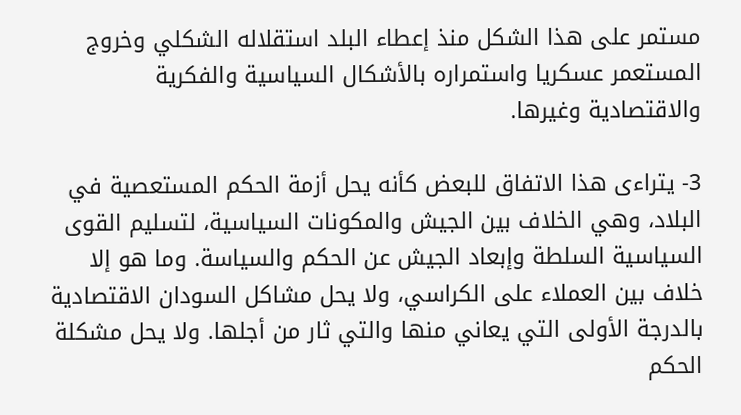مستمر على هذا الشكل منذ إعطاء البلد استقلاله الشكلي وخروج المستعمر عسكريا واستمراره بالأشكال السياسية والفكرية والاقتصادية وغيرها.

3- يتراءى هذا الاتفاق للبعض كأنه يحل أزمة الحكم المستعصية في البلاد، وهي الخلاف بين الجيش والمكونات السياسية، لتسليم القوى السياسية السلطة وإبعاد الجيش عن الحكم والسياسة. وما هو إلا خلاف بين العملاء على الكراسي، ولا يحل مشاكل السودان الاقتصادية بالدرجة الأولى التي يعاني منها والتي ثار من أجلها. ولا يحل مشكلة الحكم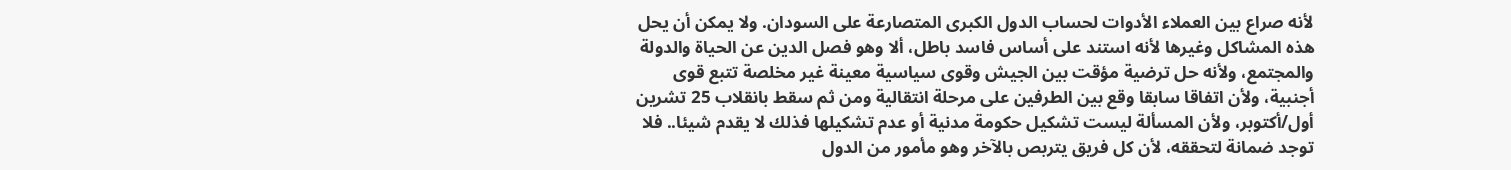لأنه صراع بين العملاء الأدوات لحساب الدول الكبرى المتصارعة على السودان. ولا يمكن أن يحل هذه المشاكل وغيرها لأنه استند على أساس فاسد باطل، ألا وهو فصل الدين عن الحياة والدولة والمجتمع، ولأنه حل ترضية مؤقت بين الجيش وقوى سياسية معينة غير مخلصة تتبع قوى أجنبية، ولأن اتفاقا سابقا وقع بين الطرفين على مرحلة انتقالية ومن ثم سقط بانقلاب 25 تشرين أول/أكتوبر، ولأن المسألة ليست تشكيل حكومة مدنية أو عدم تشكيلها فذلك لا يقدم شيئا.. فلا توجد ضمانة لتحققه، لأن كل فريق يتربص بالآخر وهو مأمور من الدول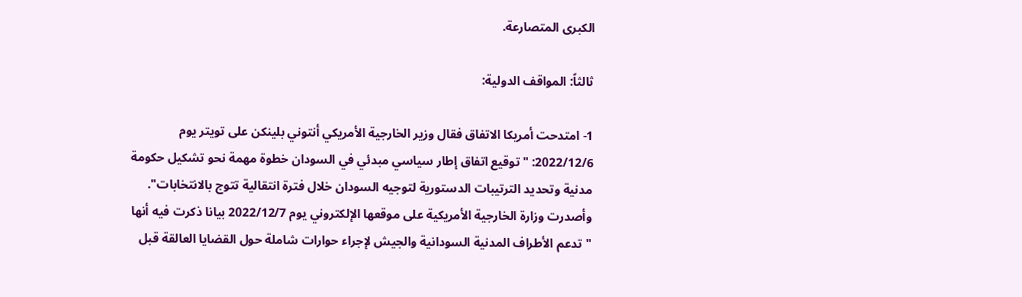الكبرى المتصارعة.

ثالثاً: المواقف الدولية:

1- امتدحت أمريكا الاتفاق فقال وزير الخارجية الأمريكي أنتوني بلينكن على تويتر يوم 2022/12/6: "توقيع اتفاق إطار سياسي مبدئي في السودان خطوة مهمة نحو تشكيل حكومة مدنية وتحديد الترتيبات الدستورية لتوجيه السودان خلال فترة انتقالية تتوج بالانتخابات". وأصدرت وزارة الخارجية الأمريكية على موقعها الإلكتروني يوم 2022/12/7 بيانا ذكرت فيه أنها "تدعم الأطراف المدنية السودانية والجيش لإجراء حوارات شاملة حول القضايا العالقة قبل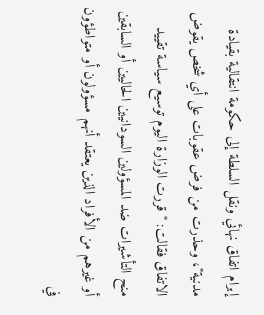إبرام اتفاق نهائي ونقل السلطة إلى حكومة انتقالية بقيادة مدنية"، وحذرت من فرض عقوبات على أي شخص يقوض الاتفاق فقالت: "قررت الوزارة اليوم توسيع سياسة تقييد منح التأشيرات ضد المسؤولين السودانيين الحاليين أو السابقين أو غيرهم من الأفراد الذين يعتقد أنهم مسؤولون أو متواطؤون في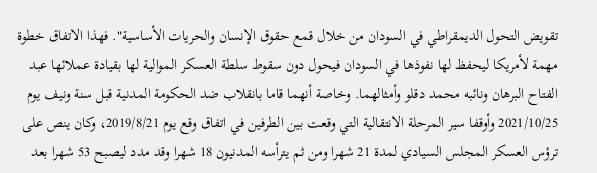تقويض التحول الديمقراطي في السودان من خلال قمع حقوق الإنسان والحريات الأساسية". فهذا الاتفاق خطوة مهمة لأمريكا ليحفظ لها نفوذها في السودان فيحول دون سقوط سلطة العسكر الموالية لها بقيادة عملائها عبد الفتاح البرهان ونائبه محمد دقلو وأمثالهما. وخاصة أنهما قاما بانقلاب ضد الحكومة المدنية قبل سنة ونيف يوم 2021/10/25 وأوقفا سير المرحلة الانتقالية التي وقعت بين الطرفين في اتفاق وقع يوم 2019/8/21، وكان ينص على ترؤس العسكر المجلس السيادي لمدة 21 شهرا ومن ثم يترأسه المدنيون 18 شهرا وقد مدد ليصبح 53 شهرا بعد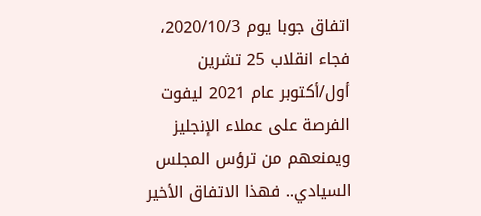اتفاق جوبا يوم 2020/10/3، فجاء انقلاب 25 تشرين أول/أكتوبر عام 2021 ليفوت الفرصة على عملاء الإنجليز ويمنعهم من ترؤس المجلس السيادي.. فهذا الاتفاق الأخير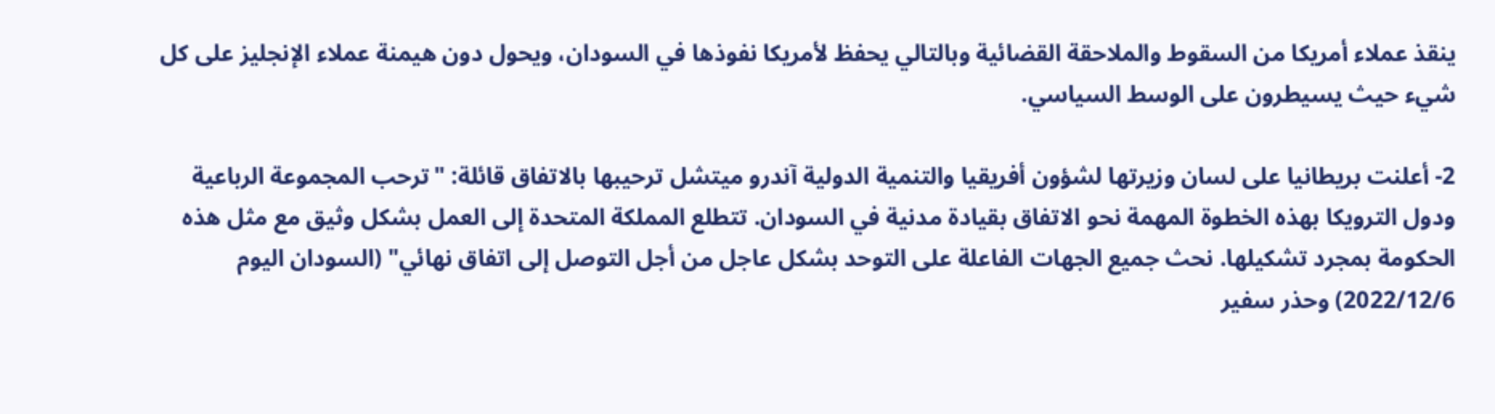ينقذ عملاء أمريكا من السقوط والملاحقة القضائية وبالتالي يحفظ لأمريكا نفوذها في السودان، ويحول دون هيمنة عملاء الإنجليز على كل شيء حيث يسيطرون على الوسط السياسي.

2- أعلنت بريطانيا على لسان وزيرتها لشؤون أفريقيا والتنمية الدولية آندرو ميتشل ترحيبها بالاتفاق قائلة: "ترحب المجموعة الرباعية ودول الترويكا بهذه الخطوة المهمة نحو الاتفاق بقيادة مدنية في السودان. تتطلع المملكة المتحدة إلى العمل بشكل وثيق مع مثل هذه الحكومة بمجرد تشكيلها. نحث جميع الجهات الفاعلة على التوحد بشكل عاجل من أجل التوصل إلى اتفاق نهائي" (السودان اليوم 2022/12/6) وحذر سفير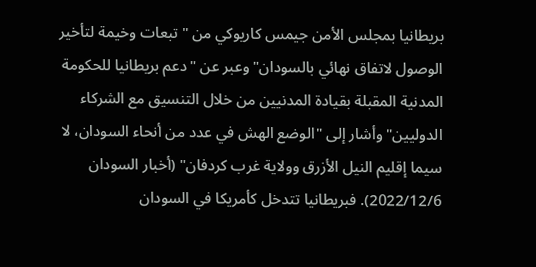بريطانيا بمجلس الأمن جيمس كاريوكي من "تبعات وخيمة لتأخير الوصول لاتفاق نهائي بالسودان" وعبر عن "دعم بريطانيا للحكومة المدنية المقبلة بقيادة المدنيين من خلال التنسيق مع الشركاء الدوليين" وأشار إلى "الوضع الهش في عدد من أنحاء السودان، لا سيما إقليم النيل الأزرق وولاية غرب كردفان" (أخبار السودان 2022/12/6). فبريطانيا تتدخل كأمريكا في السودان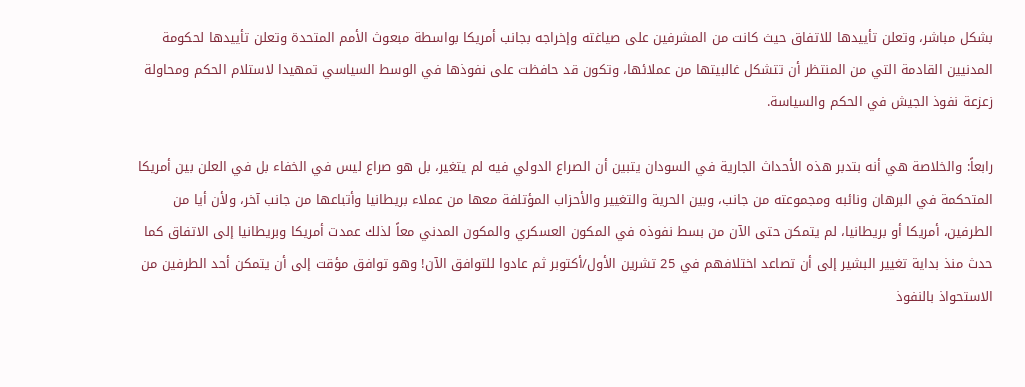بشكل مباشر، وتعلن تأييدها للاتفاق حيث كانت من المشرفين على صياغته وإخراجه بجانب أمريكا بواسطة مبعوث الأمم المتحدة وتعلن تأييدها لحكومة المدنيين القادمة التي من المنتظر أن تتشكل غالبيتها من عملائها، وتكون قد حافظت على نفوذها في الوسط السياسي تمهيدا لاستلام الحكم ومحاولة زعزعة نفوذ الجيش في الحكم والسياسة.

رابعاً: والخلاصة هي أنه بتدبر هذه الأحداث الجارية في السودان يتبين أن الصراع الدولي فيه لم يتغير، بل هو صراع ليس في الخفاء بل في العلن بين أمريكا المتحكمة في البرهان ونائبه ومجموعته من جانب، وبين الحرية والتغيير والأحزاب المؤتلفة معها من عملاء بريطانيا وأتباعها من جانب آخر، ولأن أيا من الطرفين، أمريكا أو بريطانيا، لم يتمكن حتى الآن من بسط نفوذه في المكون العسكري والمكون المدني معاً لذلك عمدت أمريكا وبريطانيا إلى الاتفاق كما حدث منذ بداية تغيير البشير إلى أن تصاعد اختلافهم في 25 تشرين الأول/أكتوبر ثم عادوا للتوافق الآن! وهو توافق مؤقت إلى أن يتمكن أحد الطرفين من الاستحواذ بالنفوذ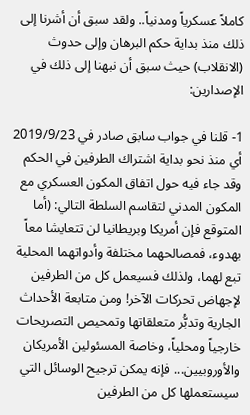كاملاً عسكرياً ومدنياً.. ولقد سبق أن أشرنا إلى ذلك منذ بداية حكم البرهان وإلى حدوث (الانقلاب) حيث سبق أن نبهنا إلى ذلك في الإصدارين:

1- قلنا في جواب سابق صادر في 2019/9/23 أي منذ نحو بداية اشتراك الطرفين في الحكم وقد جاء فيه حول اتفاق المكون العسكري مع المكون المدني لتقاسم السلطة التالي: (أما المتوقع فإن أمريكا وبريطانيا لن تتعايشا معاً بهدوء، فمصالحهما مختلفة وأدواتهما المحلية تبع لهما، ولذلك فسيعمل كل من الطرفين لإجهاض تحركات الآخر! ومن متابعة الأحداث الجارية وتدبُّر متعلقاتها وتمحيص التصريحات خارجياً ومحلياً، وخاصة المسئولين الأمريكان والأوروبيين... فإنه يمكن ترجيح الوسائل التي سيستعملها كل من الطرفين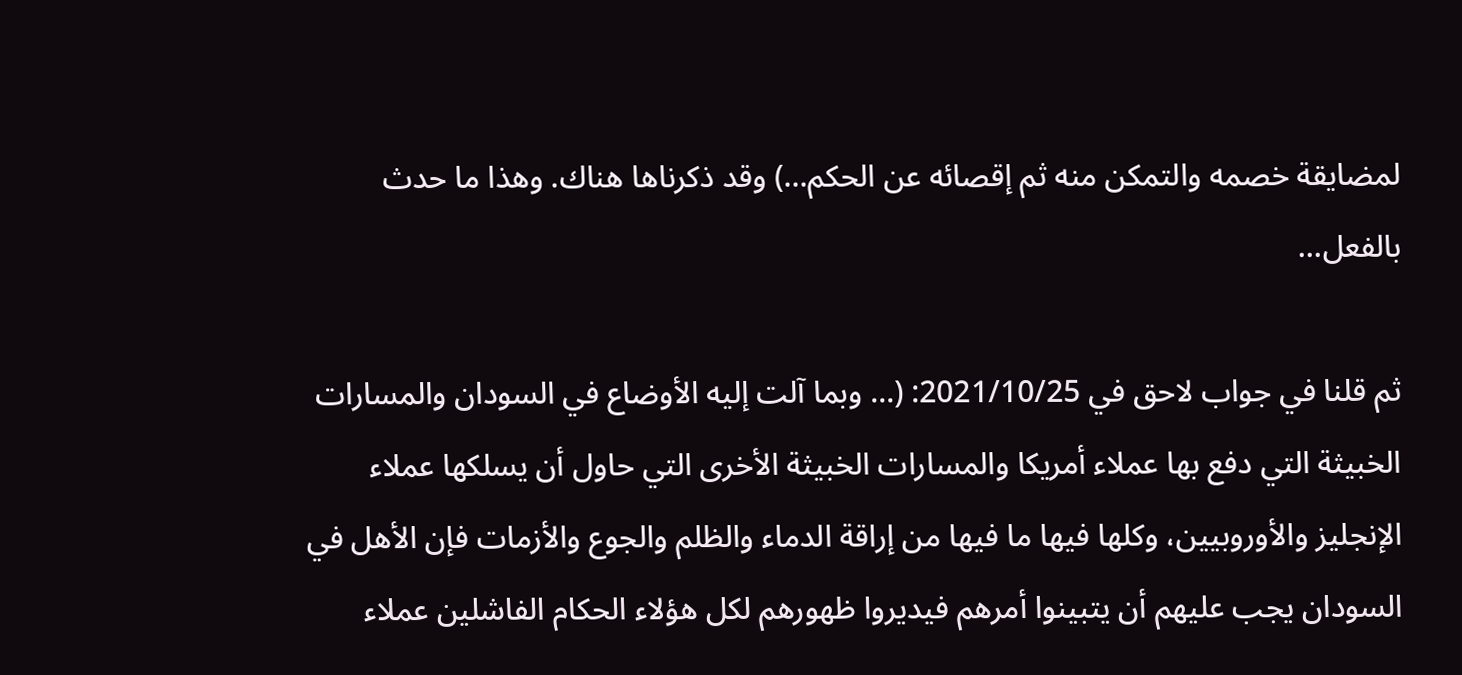لمضايقة خصمه والتمكن منه ثم إقصائه عن الحكم...) وقد ذكرناها هناك. وهذا ما حدث بالفعل...

ثم قلنا في جواب لاحق في 2021/10/25: (... وبما آلت إليه الأوضاع في السودان والمسارات الخبيثة التي دفع بها عملاء أمريكا والمسارات الخبيثة الأخرى التي حاول أن يسلكها عملاء الإنجليز والأوروبيين، وكلها فيها ما فيها من إراقة الدماء والظلم والجوع والأزمات فإن الأهل في السودان يجب عليهم أن يتبينوا أمرهم فيديروا ظهورهم لكل هؤلاء الحكام الفاشلين عملاء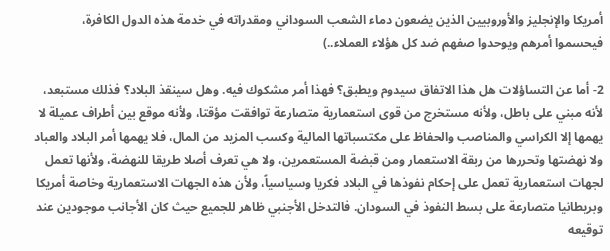أمريكا والإنجليز والأوروبيين الذين يضعون دماء الشعب السوداني ومقدراته في خدمة هذه الدول الكافرة، فيحسموا أمرهم ويوحدوا صفهم ضد كل هؤلاء العملاء..)

2- أما عن التساؤلات هل هذا الاتفاق سيدوم ويطبق؟ فهذا أمر مشكوك فيه. وهل سينقذ البلاد؟ فذلك مستبعد، لأنه مبني على باطل، ولأنه مستخرج من قوى استعمارية متصارعة توافقت مؤقتا، ولأنه موقع بين أطراف عميلة لا يهمها إلا الكراسي والمناصب والحفاظ على مكتسباتها المالية وكسب المزيد من المال، فلا يهمها أمر البلاد والعباد ولا نهضتها وتحررها من ربقة الاستعمار ومن قبضة المستعمرين، ولا هي تعرف أصلا طريقا للنهضة، ولأنها تعمل لجهات استعمارية تعمل على إحكام نفوذها في البلاد فكريا وسياسياً، ولأن هذه الجهات الاستعمارية وخاصة أمريكا وبريطانيا متصارعة على بسط النفوذ في السودان. فالتدخل الأجنبي ظاهر للجميع حيث كان الأجانب موجودين عند توقيعه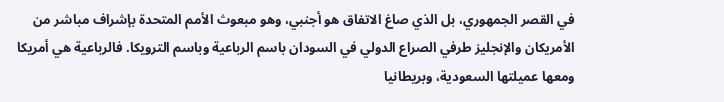في القصر الجمهوري، بل الذي صاغ الاتفاق هو أجنبي، وهو مبعوث الأمم المتحدة بإشراف مباشر من الأمريكان والإنجليز طرفي الصراع الدولي في السودان باسم الرباعية وباسم الترويكا. فالرباعية هي أمريكا ومعها عميلتها السعودية، وبريطانيا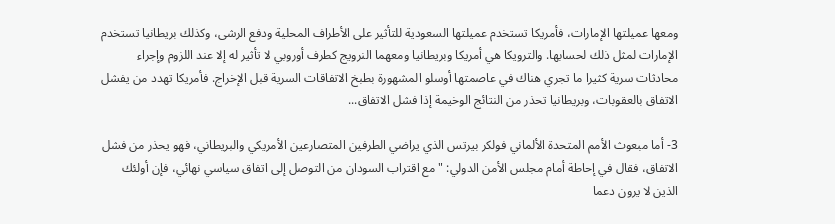ومعها عميلتها الإمارات، فأمريكا تستخدم عميلتها السعودية للتأثير على الأطراف المحلية ودفع الرشى، وكذلك بريطانيا تستخدم الإمارات لمثل ذلك لحسابها. والترويكا هي أمريكا وبريطانيا ومعهما النرويج كطرف أوروبي لا تأثير له إلا عند اللزوم وإجراء محادثات سرية كثيرا ما تجري هناك في عاصمتها أوسلو المشهورة بطبخ الاتفاقات السرية قبل الإخراج. فأمريكا تهدد من يفشل الاتفاق بالعقوبات، وبريطانيا تحذر من النتائج الوخيمة إذا فشل الاتفاق...

3- أما مبعوث الأمم المتحدة الألماني فولكر بيرتس الذي يراضي الطرفين المتصارعين الأمريكي والبريطاني، فهو يحذر من فشل الاتفاق، فقال في إحاطة أمام مجلس الأمن الدولي: "مع اقتراب السودان من التوصل إلى اتفاق سياسي نهائي، فإن أولئك الذين لا يرون دعما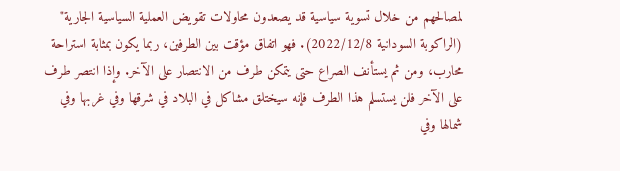لمصالحهم من خلال تسوية سياسية قد يصعدون محاولات تقويض العملية السياسية الجارية" (الراكوبة السودانية 2022/12/8). فهو اتفاق مؤقت بين الطرفين، ربما يكون بمثابة استراحة محارب، ومن ثم يستأنف الصراع حتى يتمكن طرف من الانتصار على الآخر. وإذا انتصر طرف على الآخر فلن يستسلم هذا الطرف فإنه سيختلق مشاكل في البلاد في شرقها وفي غربها وفي شمالها وفي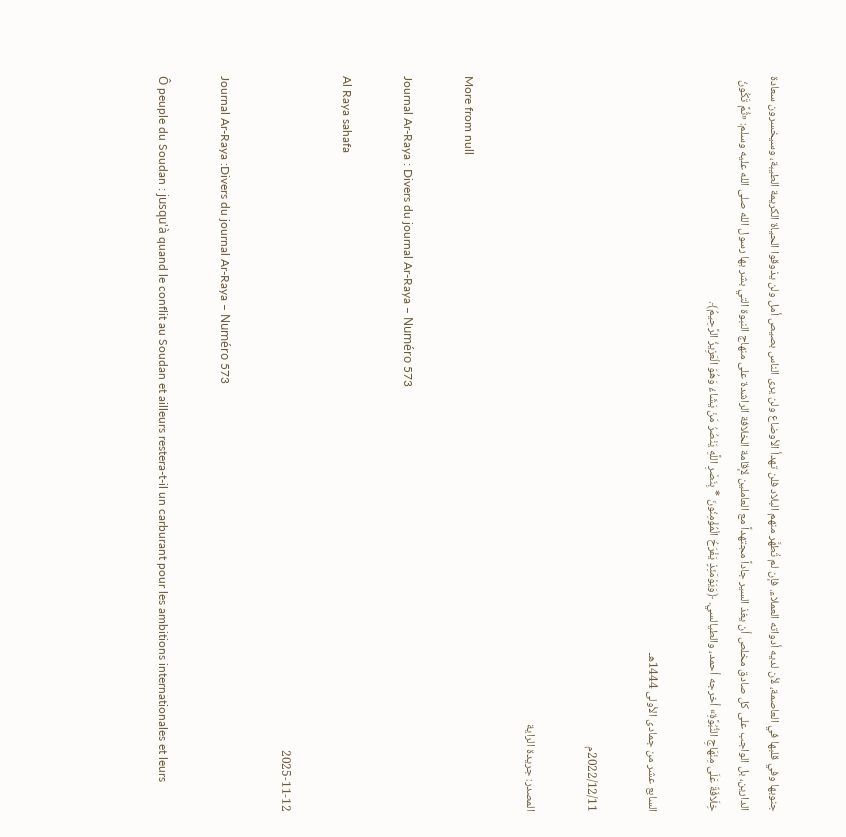جنوبها وفي قلبها في العاصمة، لأن لديه أدواته العملاء. فإن لم تُطهَّر منهم البلاد فلن تهدأ الأوضاع ولن يرى الناس بصيص أمل ولن يذوقوا الحياة الكريمة الطيبة، وسيخسرون سعادة الدارين، بل الواجب على كل صادق مخلص أن يغذ السير جاداً مجتهداً مع العاملين لإقامة الخلافة الراشدة على منهاج النبوة التي بشر بها رسول الله صلى الله عليه وسلم: «ثُمَّ تَكُونُ خِلَافَةٌ عَلَى مِنْهَاجِ النُّبُوَّةِ» أخرجه أحمد، والطيالسي. ﴿وَيَوْمَئِذٍ يَفْرَحُ الْمُؤْمِنُونَ * بِنَصْرِ اللَّهِ يَنْصُرُ مَنْ يَشَاءُ وَهُوَ الْعَزِيزُ الرَّحِيمُ﴾.

السابع عشر من جمادى الأولى 1444هـ

2022/12/11م

المصدر: جريدة الراية

More from null

Journal Ar-Raya : Divers du journal Ar-Raya – Numéro 573

Al Raya sahafa

2025-11-12

Journal Ar-Raya :Divers du journal Ar-Raya – Numéro 573

Ô peuple du Soudan : jusqu'à quand le conflit au Soudan et ailleurs restera-t-il un carburant pour les ambitions internationales et leurs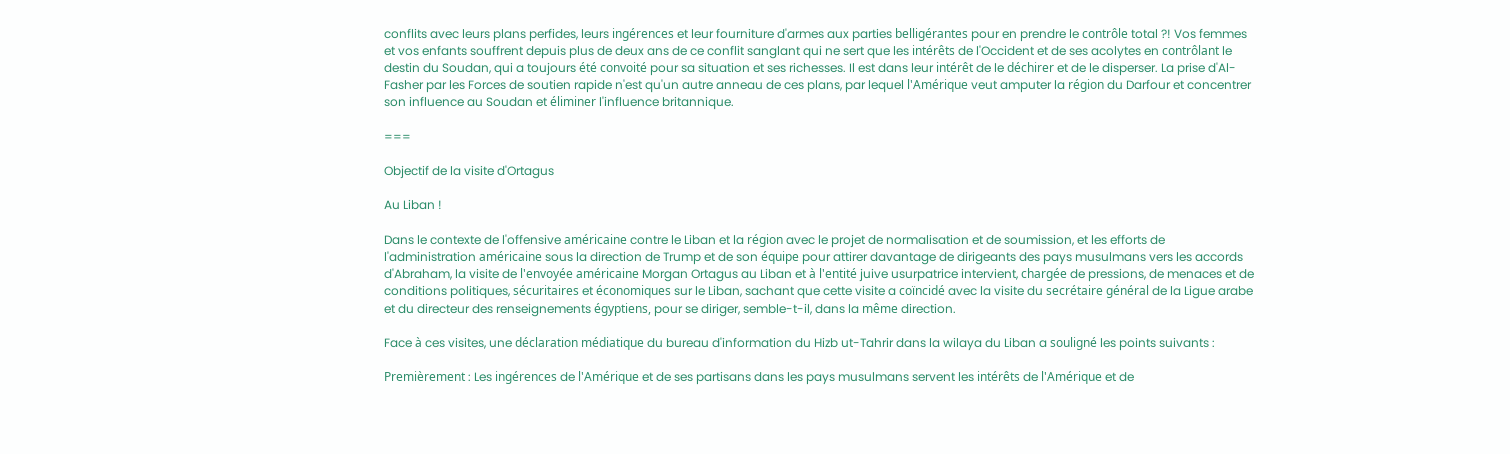conflits avec leurs plans perfides, leurs ingérences et leur fourniture d'armes aux parties belligérantes pour en prendre le contrôle total ?! Vos femmes et vos enfants souffrent depuis plus de deux ans de ce conflit sanglant qui ne sert que les intérêts de l'Occident et de ses acolytes en contrôlant le destin du Soudan, qui a toujours été convoité pour sa situation et ses richesses. Il est dans leur intérêt de le déchirer et de le disperser. La prise d'Al-Fasher par les Forces de soutien rapide n'est qu'un autre anneau de ces plans, par lequel l'Amérique veut amputer la région du Darfour et concentrer son influence au Soudan et éliminer l'influence britannique.

===

Objectif de la visite d'Ortagus

Au Liban !

Dans le contexte de l'offensive américaine contre le Liban et la région avec le projet de normalisation et de soumission, et les efforts de l'administration américaine sous la direction de Trump et de son équipe pour attirer davantage de dirigeants des pays musulmans vers les accords d'Abraham, la visite de l'envoyée américaine Morgan Ortagus au Liban et à l'entité juive usurpatrice intervient, chargée de pressions, de menaces et de conditions politiques, sécuritaires et économiques sur le Liban, sachant que cette visite a coïncidé avec la visite du secrétaire général de la Ligue arabe et du directeur des renseignements égyptiens, pour se diriger, semble-t-il, dans la même direction.

Face à ces visites, une déclaration médiatique du bureau d'information du Hizb ut-Tahrir dans la wilaya du Liban a souligné les points suivants :

Premièrement : Les ingérences de l'Amérique et de ses partisans dans les pays musulmans servent les intérêts de l'Amérique et de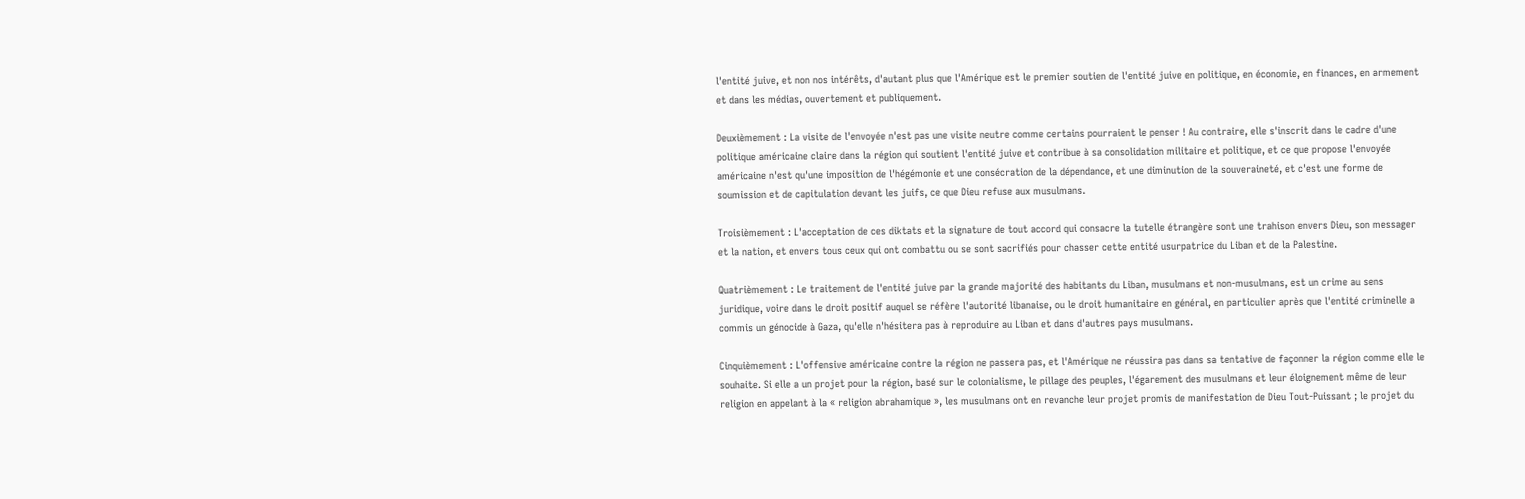l'entité juive, et non nos intérêts, d'autant plus que l'Amérique est le premier soutien de l'entité juive en politique, en économie, en finances, en armement et dans les médias, ouvertement et publiquement.

Deuxièmement : La visite de l'envoyée n'est pas une visite neutre comme certains pourraient le penser ! Au contraire, elle s'inscrit dans le cadre d'une politique américaine claire dans la région qui soutient l'entité juive et contribue à sa consolidation militaire et politique, et ce que propose l'envoyée américaine n'est qu'une imposition de l'hégémonie et une consécration de la dépendance, et une diminution de la souveraineté, et c'est une forme de soumission et de capitulation devant les juifs, ce que Dieu refuse aux musulmans.

Troisièmement : L'acceptation de ces diktats et la signature de tout accord qui consacre la tutelle étrangère sont une trahison envers Dieu, son messager et la nation, et envers tous ceux qui ont combattu ou se sont sacrifiés pour chasser cette entité usurpatrice du Liban et de la Palestine.

Quatrièmement : Le traitement de l'entité juive par la grande majorité des habitants du Liban, musulmans et non-musulmans, est un crime au sens juridique, voire dans le droit positif auquel se réfère l'autorité libanaise, ou le droit humanitaire en général, en particulier après que l'entité criminelle a commis un génocide à Gaza, qu'elle n'hésitera pas à reproduire au Liban et dans d'autres pays musulmans.

Cinquièmement : L'offensive américaine contre la région ne passera pas, et l'Amérique ne réussira pas dans sa tentative de façonner la région comme elle le souhaite. Si elle a un projet pour la région, basé sur le colonialisme, le pillage des peuples, l'égarement des musulmans et leur éloignement même de leur religion en appelant à la « religion abrahamique », les musulmans ont en revanche leur projet promis de manifestation de Dieu Tout-Puissant ; le projet du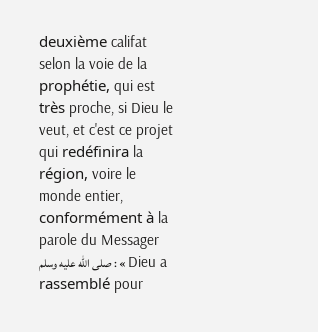deuxième califat selon la voie de la prophétie, qui est très proche, si Dieu le veut, et c'est ce projet qui redéfinira la région, voire le monde entier, conformément à la parole du Messager صلى الله عليه وسلم : « Dieu a rassemblé pour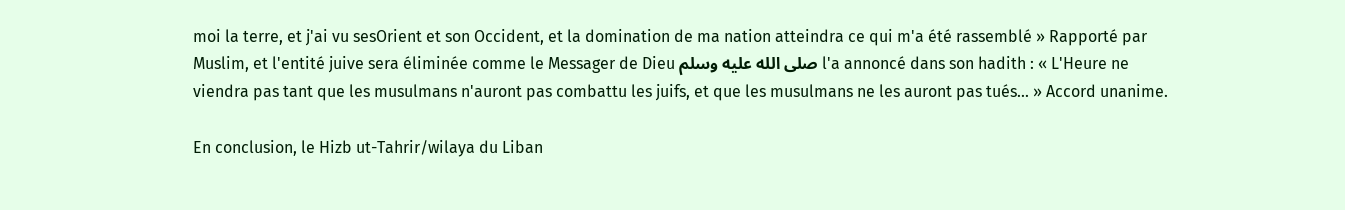moi la terre, et j'ai vu sesOrient et son Occident, et la domination de ma nation atteindra ce qui m'a été rassemblé » Rapporté par Muslim, et l'entité juive sera éliminée comme le Messager de Dieu صلى الله عليه وسلم l'a annoncé dans son hadith : « L'Heure ne viendra pas tant que les musulmans n'auront pas combattu les juifs, et que les musulmans ne les auront pas tués... » Accord unanime.

En conclusion, le Hizb ut-Tahrir/wilaya du Liban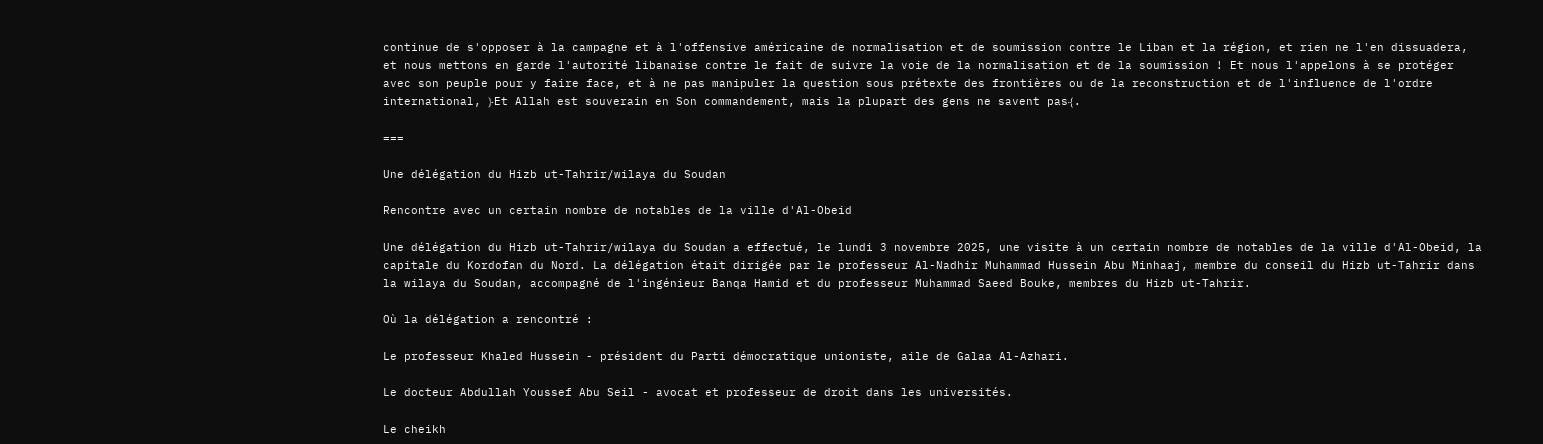continue de s'opposer à la campagne et à l'offensive américaine de normalisation et de soumission contre le Liban et la région, et rien ne l'en dissuadera, et nous mettons en garde l'autorité libanaise contre le fait de suivre la voie de la normalisation et de la soumission ! Et nous l'appelons à se protéger avec son peuple pour y faire face, et à ne pas manipuler la question sous prétexte des frontières ou de la reconstruction et de l'influence de l'ordre international, ﴿Et Allah est souverain en Son commandement, mais la plupart des gens ne savent pas﴾.

===

Une délégation du Hizb ut-Tahrir/wilaya du Soudan

Rencontre avec un certain nombre de notables de la ville d'Al-Obeid

Une délégation du Hizb ut-Tahrir/wilaya du Soudan a effectué, le lundi 3 novembre 2025, une visite à un certain nombre de notables de la ville d'Al-Obeid, la capitale du Kordofan du Nord. La délégation était dirigée par le professeur Al-Nadhir Muhammad Hussein Abu Minhaaj, membre du conseil du Hizb ut-Tahrir dans la wilaya du Soudan, accompagné de l'ingénieur Banqa Hamid et du professeur Muhammad Saeed Bouke, membres du Hizb ut-Tahrir.

Où la délégation a rencontré :

Le professeur Khaled Hussein - président du Parti démocratique unioniste, aile de Galaa Al-Azhari.

Le docteur Abdullah Youssef Abu Seil - avocat et professeur de droit dans les universités.

Le cheikh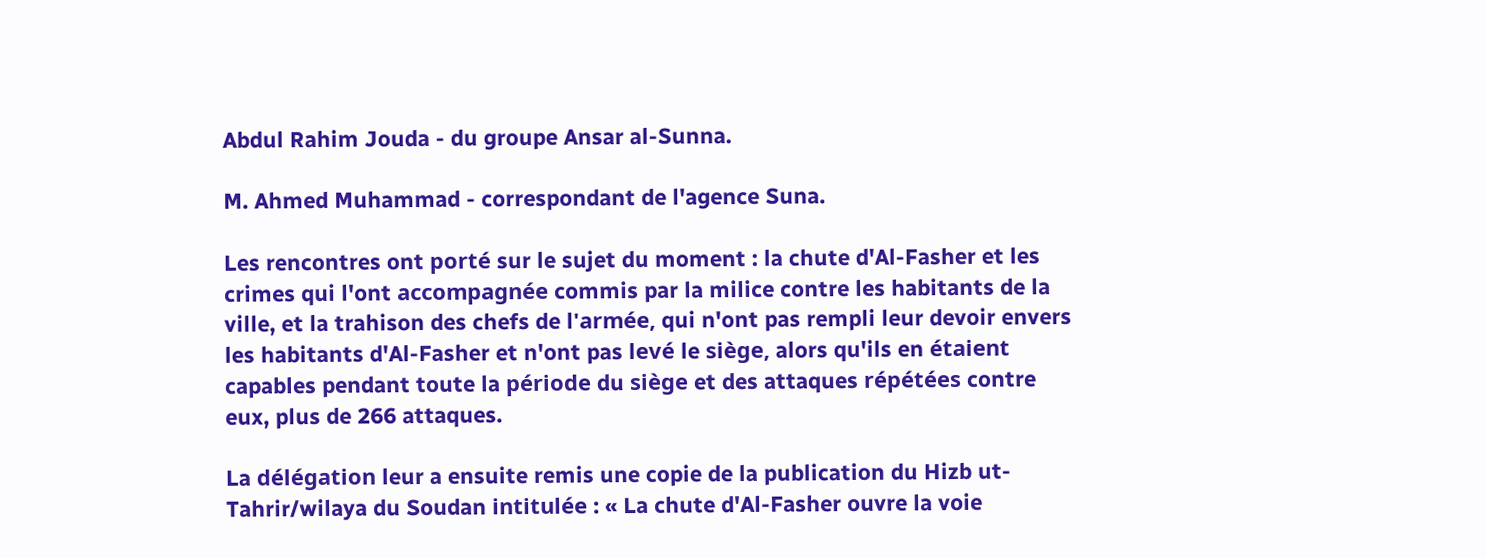Abdul Rahim Jouda - du groupe Ansar al-Sunna.

M. Ahmed Muhammad - correspondant de l'agence Suna.

Les rencontres ont porté sur le sujet du moment : la chute d'Al-Fasher et les crimes qui l'ont accompagnée commis par la milice contre les habitants de la ville, et la trahison des chefs de l'armée, qui n'ont pas rempli leur devoir envers les habitants d'Al-Fasher et n'ont pas levé le siège, alors qu'ils en étaient capables pendant toute la période du siège et des attaques répétées contre eux, plus de 266 attaques.

La délégation leur a ensuite remis une copie de la publication du Hizb ut-Tahrir/wilaya du Soudan intitulée : « La chute d'Al-Fasher ouvre la voie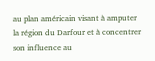au plan américain visant à amputer la région du Darfour et à concentrer son influence au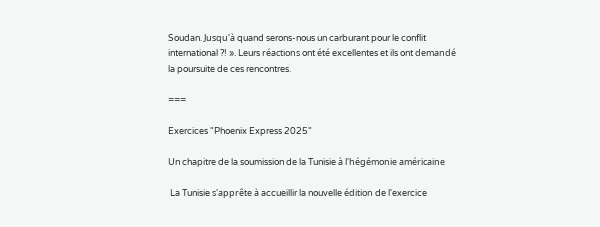Soudan. Jusqu'à quand serons-nous un carburant pour le conflit international ?! ». Leurs réactions ont été excellentes et ils ont demandé la poursuite de ces rencontres.

===

Exercices "Phoenix Express 2025"

Un chapitre de la soumission de la Tunisie à l'hégémonie américaine

 La Tunisie s'apprête à accueillir la nouvelle édition de l'exercice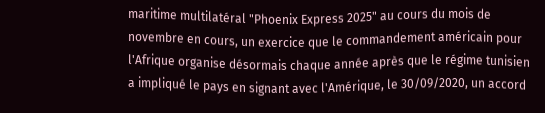maritime multilatéral "Phoenix Express 2025" au cours du mois de novembre en cours, un exercice que le commandement américain pour l'Afrique organise désormais chaque année après que le régime tunisien a impliqué le pays en signant avec l'Amérique, le 30/09/2020, un accord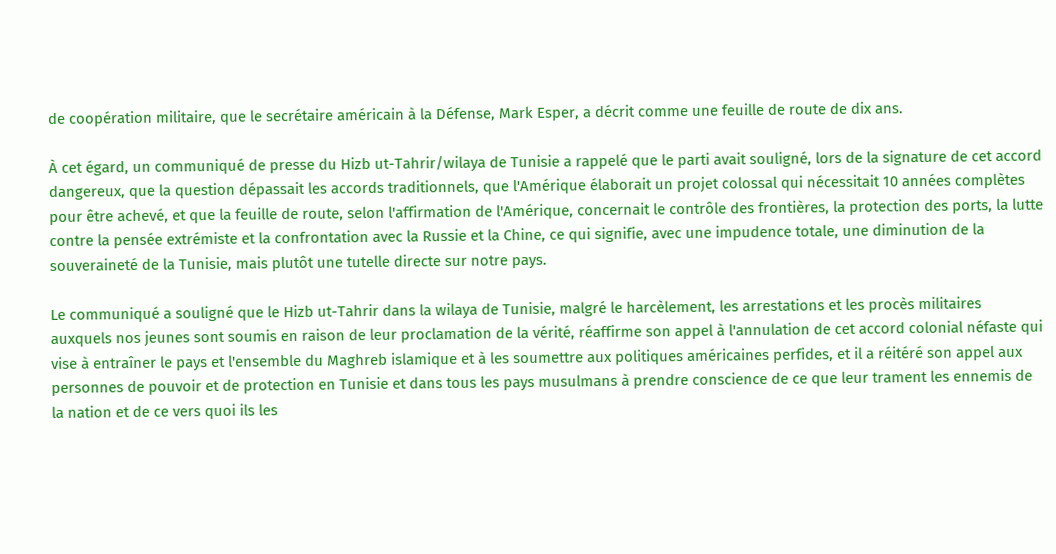de coopération militaire, que le secrétaire américain à la Défense, Mark Esper, a décrit comme une feuille de route de dix ans.

À cet égard, un communiqué de presse du Hizb ut-Tahrir/wilaya de Tunisie a rappelé que le parti avait souligné, lors de la signature de cet accord dangereux, que la question dépassait les accords traditionnels, que l'Amérique élaborait un projet colossal qui nécessitait 10 années complètes pour être achevé, et que la feuille de route, selon l'affirmation de l'Amérique, concernait le contrôle des frontières, la protection des ports, la lutte contre la pensée extrémiste et la confrontation avec la Russie et la Chine, ce qui signifie, avec une impudence totale, une diminution de la souveraineté de la Tunisie, mais plutôt une tutelle directe sur notre pays.

Le communiqué a souligné que le Hizb ut-Tahrir dans la wilaya de Tunisie, malgré le harcèlement, les arrestations et les procès militaires auxquels nos jeunes sont soumis en raison de leur proclamation de la vérité, réaffirme son appel à l'annulation de cet accord colonial néfaste qui vise à entraîner le pays et l'ensemble du Maghreb islamique et à les soumettre aux politiques américaines perfides, et il a réitéré son appel aux personnes de pouvoir et de protection en Tunisie et dans tous les pays musulmans à prendre conscience de ce que leur trament les ennemis de la nation et de ce vers quoi ils les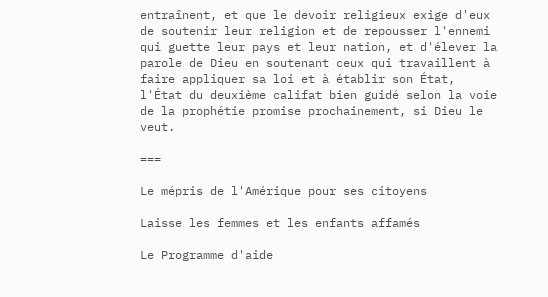entraînent, et que le devoir religieux exige d'eux de soutenir leur religion et de repousser l'ennemi qui guette leur pays et leur nation, et d'élever la parole de Dieu en soutenant ceux qui travaillent à faire appliquer sa loi et à établir son État, l'État du deuxième califat bien guidé selon la voie de la prophétie promise prochainement, si Dieu le veut.

===

Le mépris de l'Amérique pour ses citoyens

Laisse les femmes et les enfants affamés

Le Programme d'aide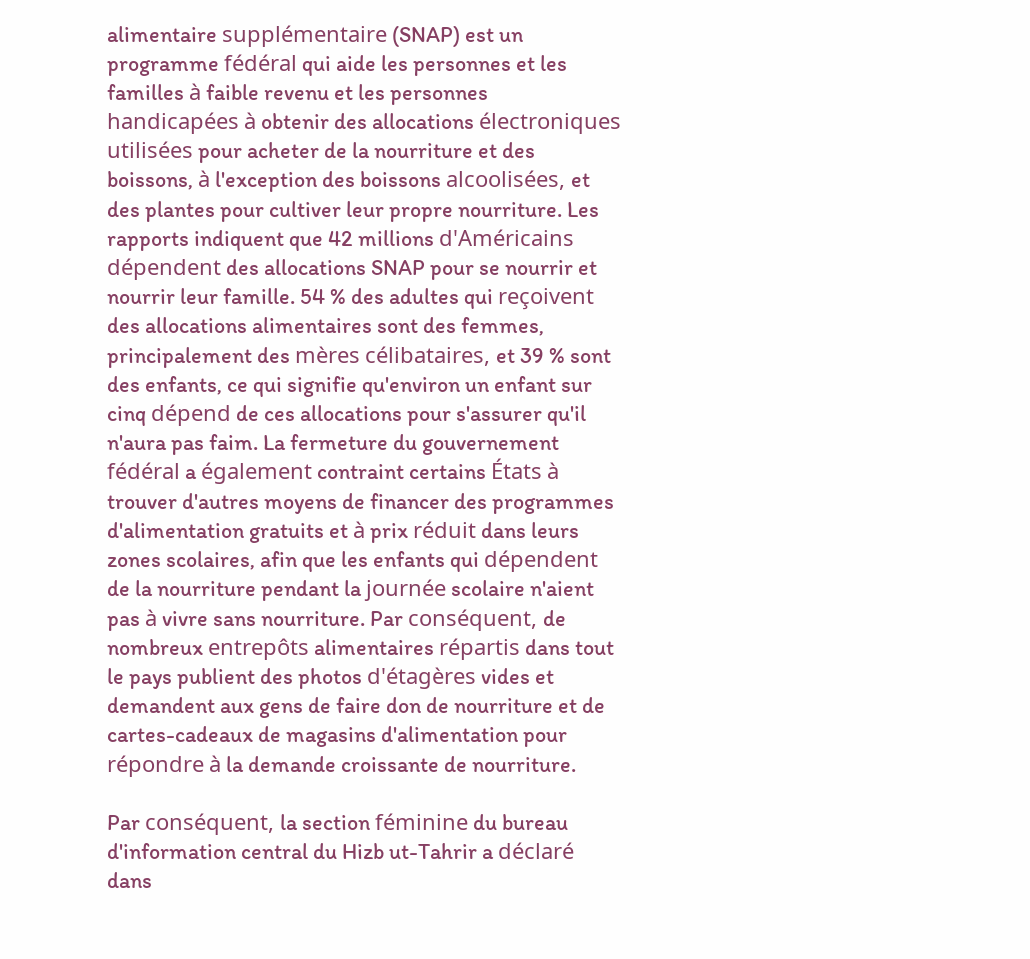alimentaire supplémentaire (SNAP) est un programme fédéral qui aide les personnes et les familles à faible revenu et les personnes handicapées à obtenir des allocations électroniques utilisées pour acheter de la nourriture et des boissons, à l'exception des boissons alcoolisées, et des plantes pour cultiver leur propre nourriture. Les rapports indiquent que 42 millions d'Américains dépendent des allocations SNAP pour se nourrir et nourrir leur famille. 54 % des adultes qui reçoivent des allocations alimentaires sont des femmes, principalement des mères célibataires, et 39 % sont des enfants, ce qui signifie qu'environ un enfant sur cinq dépend de ces allocations pour s'assurer qu'il n'aura pas faim. La fermeture du gouvernement fédéral a également contraint certains États à trouver d'autres moyens de financer des programmes d'alimentation gratuits et à prix réduit dans leurs zones scolaires, afin que les enfants qui dépendent de la nourriture pendant la journée scolaire n'aient pas à vivre sans nourriture. Par conséquent, de nombreux entrepôts alimentaires répartis dans tout le pays publient des photos d'étagères vides et demandent aux gens de faire don de nourriture et de cartes-cadeaux de magasins d'alimentation pour répondre à la demande croissante de nourriture.

Par conséquent, la section féminine du bureau d'information central du Hizb ut-Tahrir a déclaré dans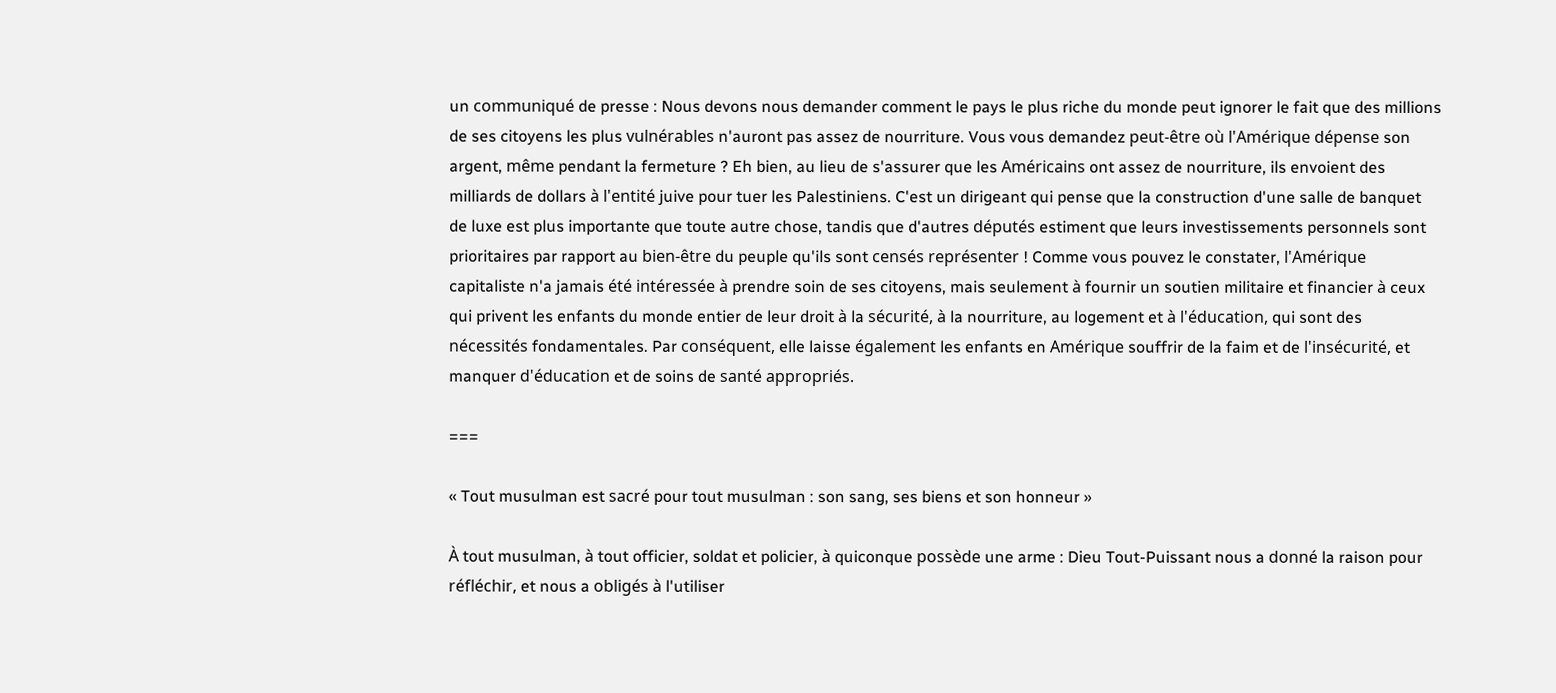un communiqué de presse : Nous devons nous demander comment le pays le plus riche du monde peut ignorer le fait que des millions de ses citoyens les plus vulnérables n'auront pas assez de nourriture. Vous vous demandez peut-être où l'Amérique dépense son argent, même pendant la fermeture ? Eh bien, au lieu de s'assurer que les Américains ont assez de nourriture, ils envoient des milliards de dollars à l'entité juive pour tuer les Palestiniens. C'est un dirigeant qui pense que la construction d'une salle de banquet de luxe est plus importante que toute autre chose, tandis que d'autres députés estiment que leurs investissements personnels sont prioritaires par rapport au bien-être du peuple qu'ils sont censés représenter ! Comme vous pouvez le constater, l'Amérique capitaliste n'a jamais été intéressée à prendre soin de ses citoyens, mais seulement à fournir un soutien militaire et financier à ceux qui privent les enfants du monde entier de leur droit à la sécurité, à la nourriture, au logement et à l'éducation, qui sont des nécessités fondamentales. Par conséquent, elle laisse également les enfants en Amérique souffrir de la faim et de l'insécurité, et manquer d'éducation et de soins de santé appropriés.

===

« Tout musulman est sacré pour tout musulman : son sang, ses biens et son honneur »

À tout musulman, à tout officier, soldat et policier, à quiconque possède une arme : Dieu Tout-Puissant nous a donné la raison pour réfléchir, et nous a obligés à l'utiliser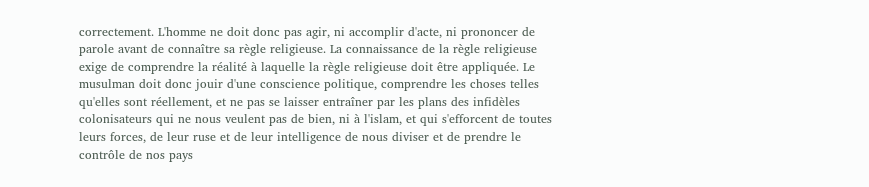correctement. L'homme ne doit donc pas agir, ni accomplir d'acte, ni prononcer de parole avant de connaître sa règle religieuse. La connaissance de la règle religieuse exige de comprendre la réalité à laquelle la règle religieuse doit être appliquée. Le musulman doit donc jouir d'une conscience politique, comprendre les choses telles qu'elles sont réellement, et ne pas se laisser entraîner par les plans des infidèles colonisateurs qui ne nous veulent pas de bien, ni à l'islam, et qui s'efforcent de toutes leurs forces, de leur ruse et de leur intelligence de nous diviser et de prendre le contrôle de nos pays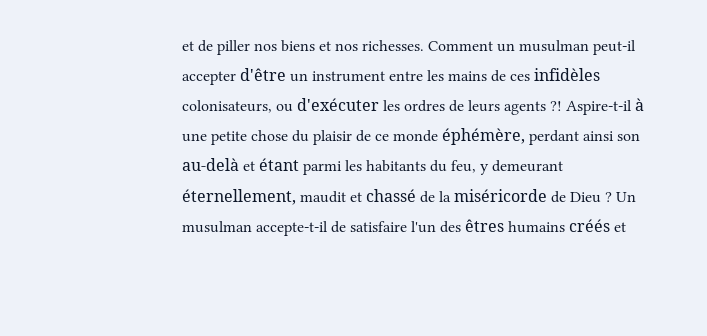et de piller nos biens et nos richesses. Comment un musulman peut-il accepter d'être un instrument entre les mains de ces infidèles colonisateurs, ou d'exécuter les ordres de leurs agents ?! Aspire-t-il à une petite chose du plaisir de ce monde éphémère, perdant ainsi son au-delà et étant parmi les habitants du feu, y demeurant éternellement, maudit et chassé de la miséricorde de Dieu ? Un musulman accepte-t-il de satisfaire l'un des êtres humains créés et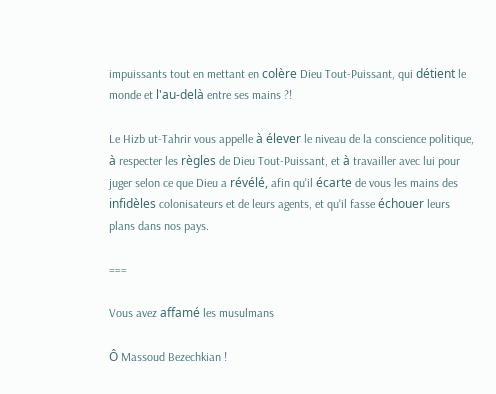impuissants tout en mettant en colère Dieu Tout-Puissant, qui détient le monde et l'au-delà entre ses mains ?!

Le Hizb ut-Tahrir vous appelle à élever le niveau de la conscience politique, à respecter les règles de Dieu Tout-Puissant, et à travailler avec lui pour juger selon ce que Dieu a révélé, afin qu'il écarte de vous les mains des infidèles colonisateurs et de leurs agents, et qu'il fasse échouer leurs plans dans nos pays.

===

Vous avez affamé les musulmans

Ô Massoud Bezechkian !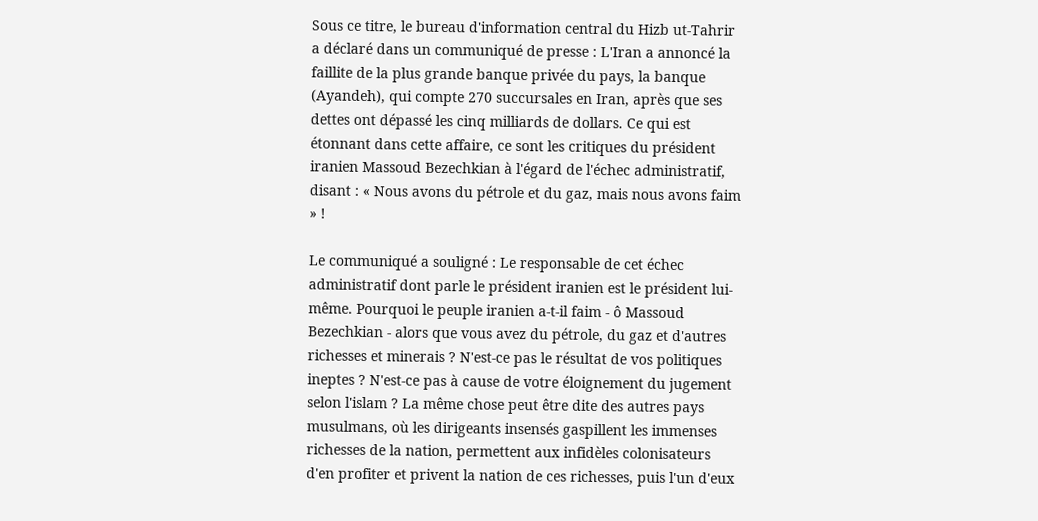Sous ce titre, le bureau d'information central du Hizb ut-Tahrir a déclaré dans un communiqué de presse : L'Iran a annoncé la faillite de la plus grande banque privée du pays, la banque (Ayandeh), qui compte 270 succursales en Iran, après que ses dettes ont dépassé les cinq milliards de dollars. Ce qui est étonnant dans cette affaire, ce sont les critiques du président iranien Massoud Bezechkian à l'égard de l'échec administratif, disant : « Nous avons du pétrole et du gaz, mais nous avons faim » !

Le communiqué a souligné : Le responsable de cet échec administratif dont parle le président iranien est le président lui-même. Pourquoi le peuple iranien a-t-il faim - ô Massoud Bezechkian - alors que vous avez du pétrole, du gaz et d'autres richesses et minerais ? N'est-ce pas le résultat de vos politiques ineptes ? N'est-ce pas à cause de votre éloignement du jugement selon l'islam ? La même chose peut être dite des autres pays musulmans, où les dirigeants insensés gaspillent les immenses richesses de la nation, permettent aux infidèles colonisateurs d'en profiter et privent la nation de ces richesses, puis l'un d'eux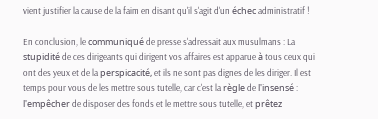vient justifier la cause de la faim en disant qu'il s'agit d'un échec administratif !

En conclusion, le communiqué de presse s'adressait aux musulmans : La stupidité de ces dirigeants qui dirigent vos affaires est apparue à tous ceux qui ont des yeux et de la perspicacité, et ils ne sont pas dignes de les diriger. Il est temps pour vous de les mettre sous tutelle, car c'est la règle de l'insensé : l'empêcher de disposer des fonds et le mettre sous tutelle, et prêtez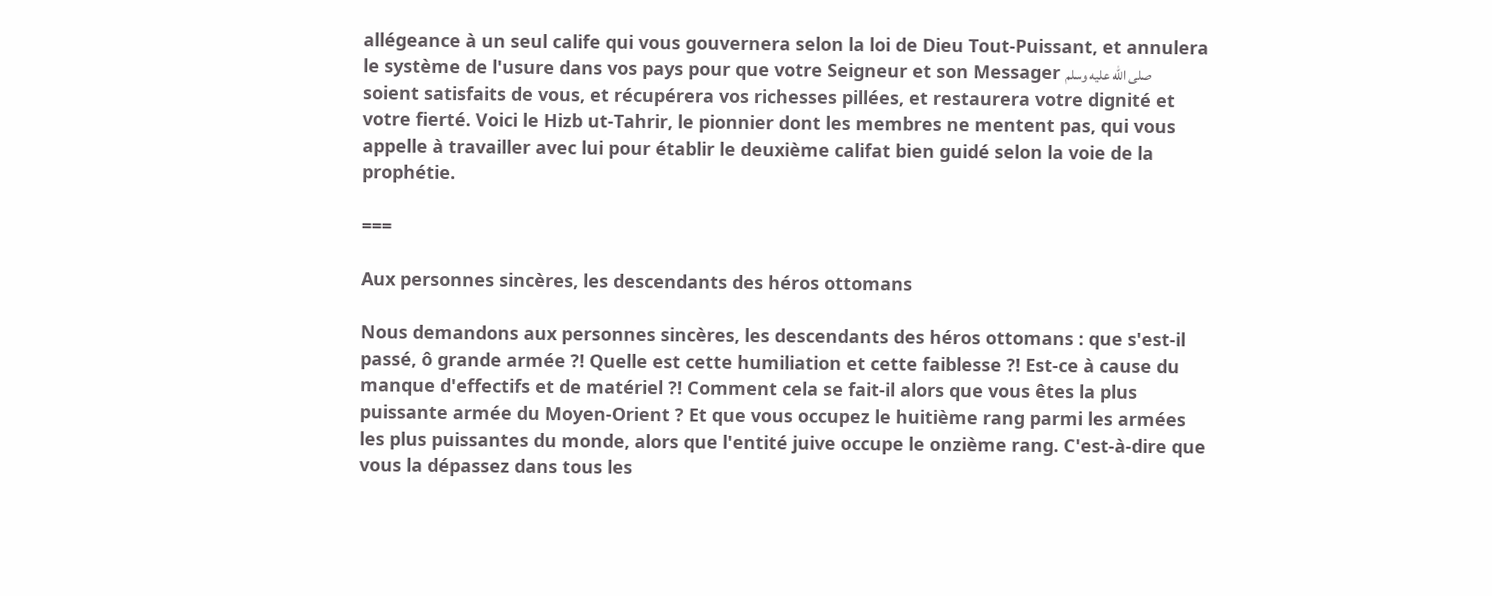allégeance à un seul calife qui vous gouvernera selon la loi de Dieu Tout-Puissant, et annulera le système de l'usure dans vos pays pour que votre Seigneur et son Messager صلى الله عليه وسلم soient satisfaits de vous, et récupérera vos richesses pillées, et restaurera votre dignité et votre fierté. Voici le Hizb ut-Tahrir, le pionnier dont les membres ne mentent pas, qui vous appelle à travailler avec lui pour établir le deuxième califat bien guidé selon la voie de la prophétie.

===

Aux personnes sincères, les descendants des héros ottomans

Nous demandons aux personnes sincères, les descendants des héros ottomans : que s'est-il passé, ô grande armée ?! Quelle est cette humiliation et cette faiblesse ?! Est-ce à cause du manque d'effectifs et de matériel ?! Comment cela se fait-il alors que vous êtes la plus puissante armée du Moyen-Orient ? Et que vous occupez le huitième rang parmi les armées les plus puissantes du monde, alors que l'entité juive occupe le onzième rang. C'est-à-dire que vous la dépassez dans tous les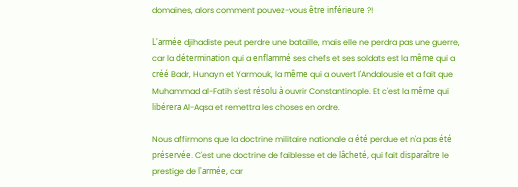domaines, alors comment pouvez-vous être inférieure ?!

L'armée djihadiste peut perdre une bataille, mais elle ne perdra pas une guerre, car la détermination qui a enflammé ses chefs et ses soldats est la même qui a créé Badr, Hunayn et Yarmouk, la même qui a ouvert l'Andalousie et a fait que Muhammad al-Fatih s'est résolu à ouvrir Constantinople. Et c'est la même qui libérera Al-Aqsa et remettra les choses en ordre.

Nous affirmons que la doctrine militaire nationale a été perdue et n'a pas été préservée. C'est une doctrine de faiblesse et de lâcheté, qui fait disparaître le prestige de l'armée, car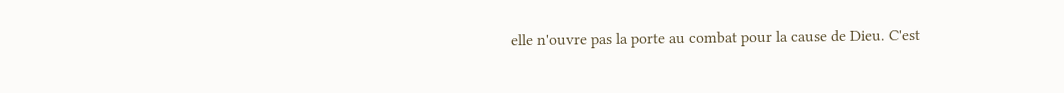elle n'ouvre pas la porte au combat pour la cause de Dieu. C'est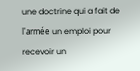une doctrine qui a fait de l'armée un emploi pour recevoir un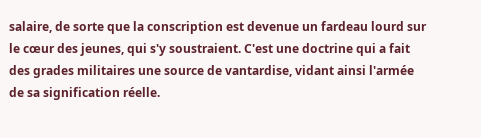salaire, de sorte que la conscription est devenue un fardeau lourd sur le cœur des jeunes, qui s'y soustraient. C'est une doctrine qui a fait des grades militaires une source de vantardise, vidant ainsi l'armée de sa signification réelle.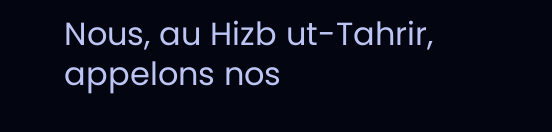Nous, au Hizb ut-Tahrir, appelons nos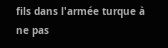fils dans l'armée turque à ne pas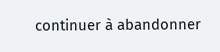continuer à abandonner